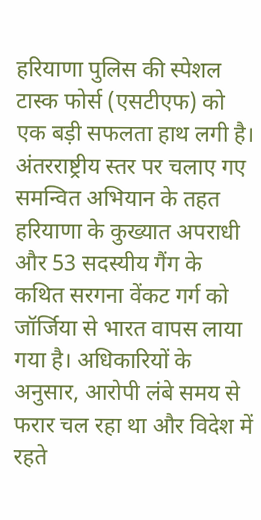हरियाणा पुलिस की स्पेशल टास्क फोर्स (एसटीएफ) को एक बड़ी सफलता हाथ लगी है। अंतरराष्ट्रीय स्तर पर चलाए गए समन्वित अभियान के तहत हरियाणा के कुख्यात अपराधी और 53 सदस्यीय गैंग के कथित सरगना वेंकट गर्ग को जॉर्जिया से भारत वापस लाया गया है। अधिकारियों के अनुसार, आरोपी लंबे समय से फरार चल रहा था और विदेश में रहते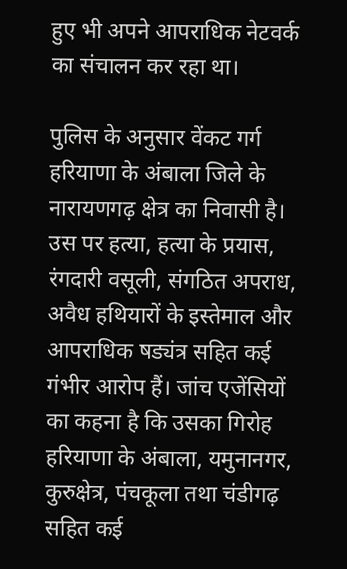हुए भी अपने आपराधिक नेटवर्क का संचालन कर रहा था।

पुलिस के अनुसार वेंकट गर्ग हरियाणा के अंबाला जिले के नारायणगढ़ क्षेत्र का निवासी है। उस पर हत्या, हत्या के प्रयास, रंगदारी वसूली, संगठित अपराध, अवैध हथियारों के इस्तेमाल और आपराधिक षड्यंत्र सहित कई गंभीर आरोप हैं। जांच एजेंसियों का कहना है कि उसका गिरोह हरियाणा के अंबाला, यमुनानगर, कुरुक्षेत्र, पंचकूला तथा चंडीगढ़ सहित कई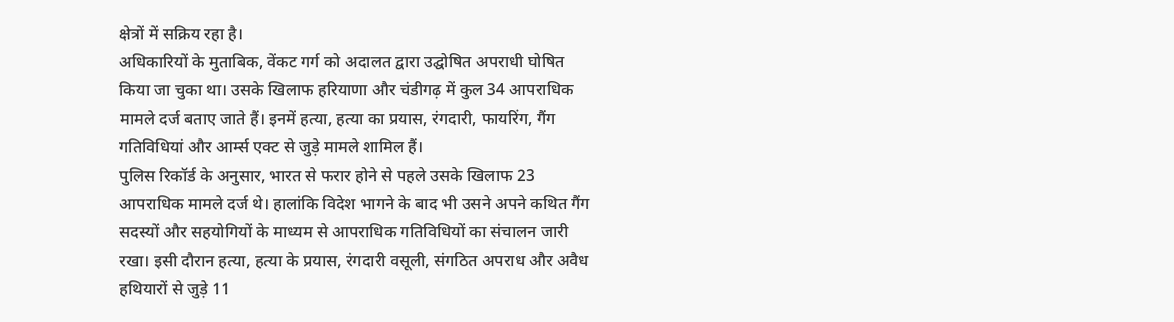क्षेत्रों में सक्रिय रहा है।
अधिकारियों के मुताबिक, वेंकट गर्ग को अदालत द्वारा उद्घोषित अपराधी घोषित किया जा चुका था। उसके खिलाफ हरियाणा और चंडीगढ़ में कुल 34 आपराधिक मामले दर्ज बताए जाते हैं। इनमें हत्या, हत्या का प्रयास, रंगदारी, फायरिंग, गैंग गतिविधियां और आर्म्स एक्ट से जुड़े मामले शामिल हैं।
पुलिस रिकॉर्ड के अनुसार, भारत से फरार होने से पहले उसके खिलाफ 23 आपराधिक मामले दर्ज थे। हालांकि विदेश भागने के बाद भी उसने अपने कथित गैंग सदस्यों और सहयोगियों के माध्यम से आपराधिक गतिविधियों का संचालन जारी रखा। इसी दौरान हत्या, हत्या के प्रयास, रंगदारी वसूली, संगठित अपराध और अवैध हथियारों से जुड़े 11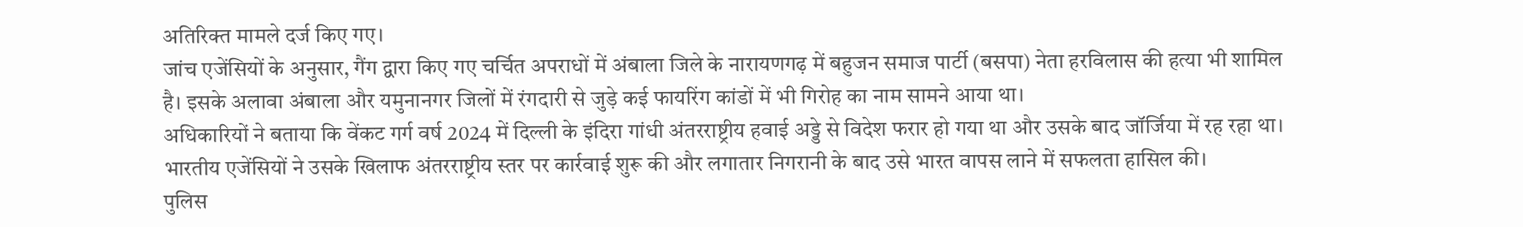अतिरिक्त मामले दर्ज किए गए।
जांच एजेंसियों के अनुसार, गैंग द्वारा किए गए चर्चित अपराधों में अंबाला जिले के नारायणगढ़ में बहुजन समाज पार्टी (बसपा) नेता हरविलास की हत्या भी शामिल है। इसके अलावा अंबाला और यमुनानगर जिलों में रंगदारी से जुड़े कई फायरिंग कांडों में भी गिरोह का नाम सामने आया था।
अधिकारियों ने बताया कि वेंकट गर्ग वर्ष 2024 में दिल्ली के इंदिरा गांधी अंतरराष्ट्रीय हवाई अड्डे से विदेश फरार हो गया था और उसके बाद जॉर्जिया में रह रहा था। भारतीय एजेंसियों ने उसके खिलाफ अंतरराष्ट्रीय स्तर पर कार्रवाई शुरू की और लगातार निगरानी के बाद उसे भारत वापस लाने में सफलता हासिल की।
पुलिस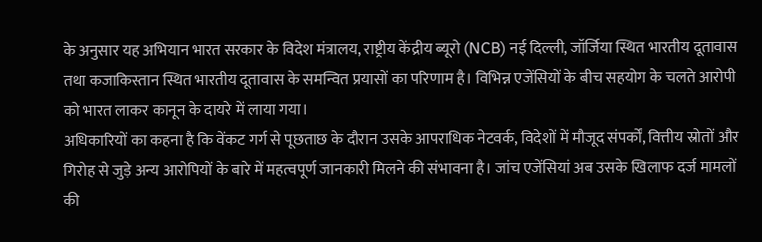के अनुसार यह अभियान भारत सरकार के विदेश मंत्रालय, राष्ट्रीय केंद्रीय ब्यूरो (NCB) नई दिल्ली, जॉर्जिया स्थित भारतीय दूतावास तथा कजाकिस्तान स्थित भारतीय दूतावास के समन्वित प्रयासों का परिणाम है। विभिन्न एजेंसियों के बीच सहयोग के चलते आरोपी को भारत लाकर कानून के दायरे में लाया गया।
अधिकारियों का कहना है कि वेंकट गर्ग से पूछताछ के दौरान उसके आपराधिक नेटवर्क, विदेशों में मौजूद संपर्कों, वित्तीय स्रोतों और गिरोह से जुड़े अन्य आरोपियों के बारे में महत्वपूर्ण जानकारी मिलने की संभावना है। जांच एजेंसियां अब उसके खिलाफ दर्ज मामलों की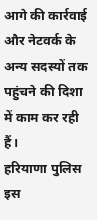आगे की कार्रवाई और नेटवर्क के अन्य सदस्यों तक पहुंचने की दिशा में काम कर रही हैं।
हरियाणा पुलिस इस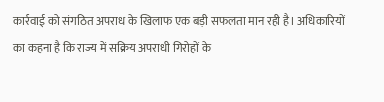कार्रवाई को संगठित अपराध के खिलाफ एक बड़ी सफलता मान रही है। अधिकारियों का कहना है कि राज्य में सक्रिय अपराधी गिरोहों के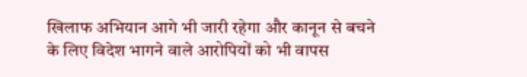खिलाफ अभियान आगे भी जारी रहेगा और कानून से बचने के लिए विदेश भागने वाले आरोपियों को भी वापस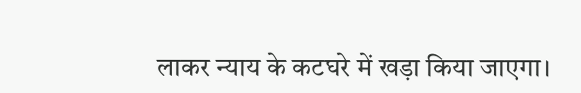लाकर न्याय के कटघरे में खड़ा किया जाएगा।